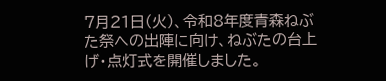7月21日(火)、令和8年度青森ねぶた祭への出陣に向け、ねぶたの台上げ・点灯式を開催しました。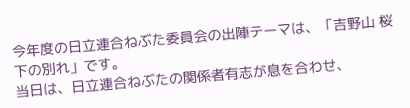今年度の日立連合ねぶた委員会の出陣テーマは、「吉野山 桜下の別れ」です。
当日は、日立連合ねぶたの関係者有志が息を合わせ、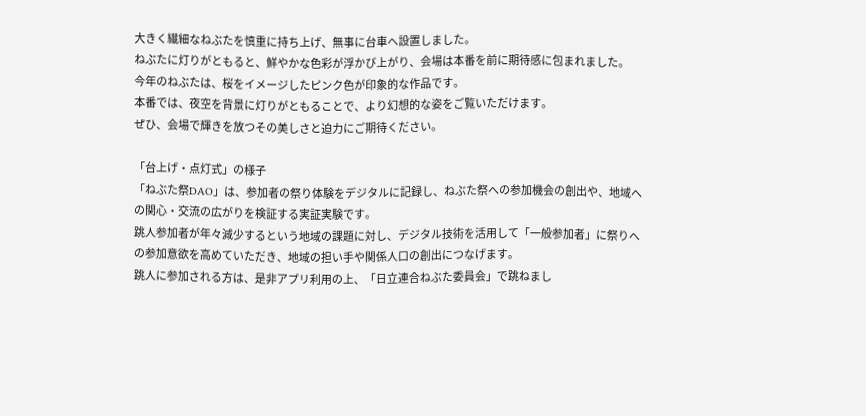大きく繊細なねぶたを慎重に持ち上げ、無事に台車へ設置しました。
ねぶたに灯りがともると、鮮やかな色彩が浮かび上がり、会場は本番を前に期待感に包まれました。
今年のねぶたは、桜をイメージしたピンク色が印象的な作品です。
本番では、夜空を背景に灯りがともることで、より幻想的な姿をご覧いただけます。
ぜひ、会場で輝きを放つその美しさと迫力にご期待ください。

「台上げ・点灯式」の様子
「ねぶた祭DAO」は、参加者の祭り体験をデジタルに記録し、ねぶた祭への参加機会の創出や、地域への関心・交流の広がりを検証する実証実験です。
跳人参加者が年々減少するという地域の課題に対し、デジタル技術を活用して「一般参加者」に祭りへの参加意欲を高めていただき、地域の担い手や関係人口の創出につなげます。
跳人に参加される方は、是非アプリ利用の上、「日立連合ねぶた委員会」で跳ねまし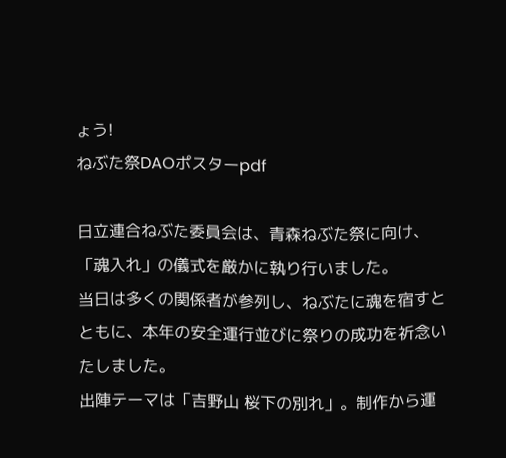ょう!
ねぶた祭DAOポスターpdf

日立連合ねぶた委員会は、青森ねぶた祭に向け、「魂入れ」の儀式を厳かに執り行いました。
当日は多くの関係者が参列し、ねぶたに魂を宿すとともに、本年の安全運行並びに祭りの成功を祈念いたしました。
出陣テーマは「吉野山 桜下の別れ」。制作から運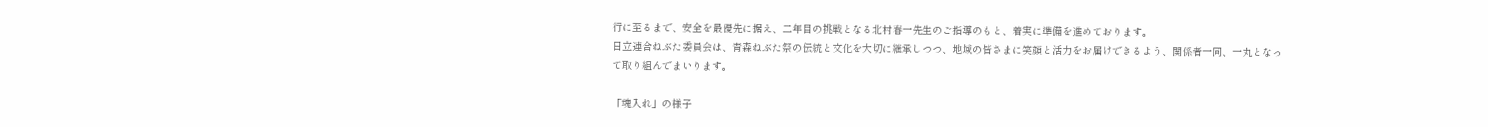行に至るまで、安全を最優先に据え、二年目の挑戦となる北村春一先生のご指導のもと、着実に準備を進めております。
日立連合ねぶた委員会は、青森ねぶた祭の伝統と文化を大切に継承しつつ、地域の皆さまに笑顔と活力をお届けできるよう、関係者一同、一丸となって取り組んでまいります。

「魂入れ」の様子